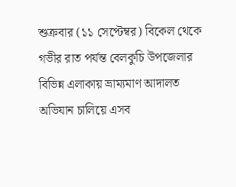শুক্রবার (১১ সেপ্টেম্বর) বিকেল থেকে গভীর রাত পর্যন্ত বেলকুচি উপজেলার বিভিন্ন এলাকায় ভ্রাম্যমাণ আদালত অভিযান চালিয়ে এসব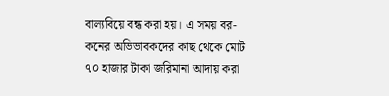বাল্যবিয়ে বন্ধ করা হয়। এ সময় বর-কনের অভিভাবকদের কাছ থেকে মোট ৭০ হাজার টাকা জরিমানা আদায় করা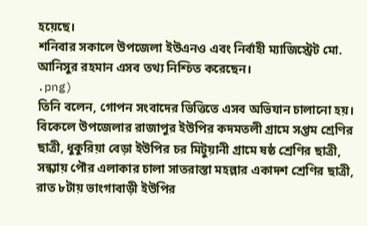হয়েছে।
শনিবার সকালে উপজেলা ইউএনও এবং নির্বাহী ম্যাজিস্ট্রেট মো. আনিসুর রহমান এসব তথ্য নিশ্চিত করেছেন।
.png)
তিনি বলেন, গোপন সংবাদের ভিত্তিতে এসব অভিযান চালানো হয়। বিকেলে উপজেলার রাজাপুর ইউপির কদমতলী গ্রামে সপ্তম শ্রেণির ছাত্রী, ধুকুরিয়া বেড়া ইউপির চর মিটুয়ানী গ্রামে ষষ্ঠ শ্রেণির ছাত্রী, সন্ধ্যায় পৌর এলাকার চালা সাতরাস্তা মহল্লার একাদশ শ্রেণির ছাত্রী, রাত ৮টায় ভাংগাবাড়ী ইউপির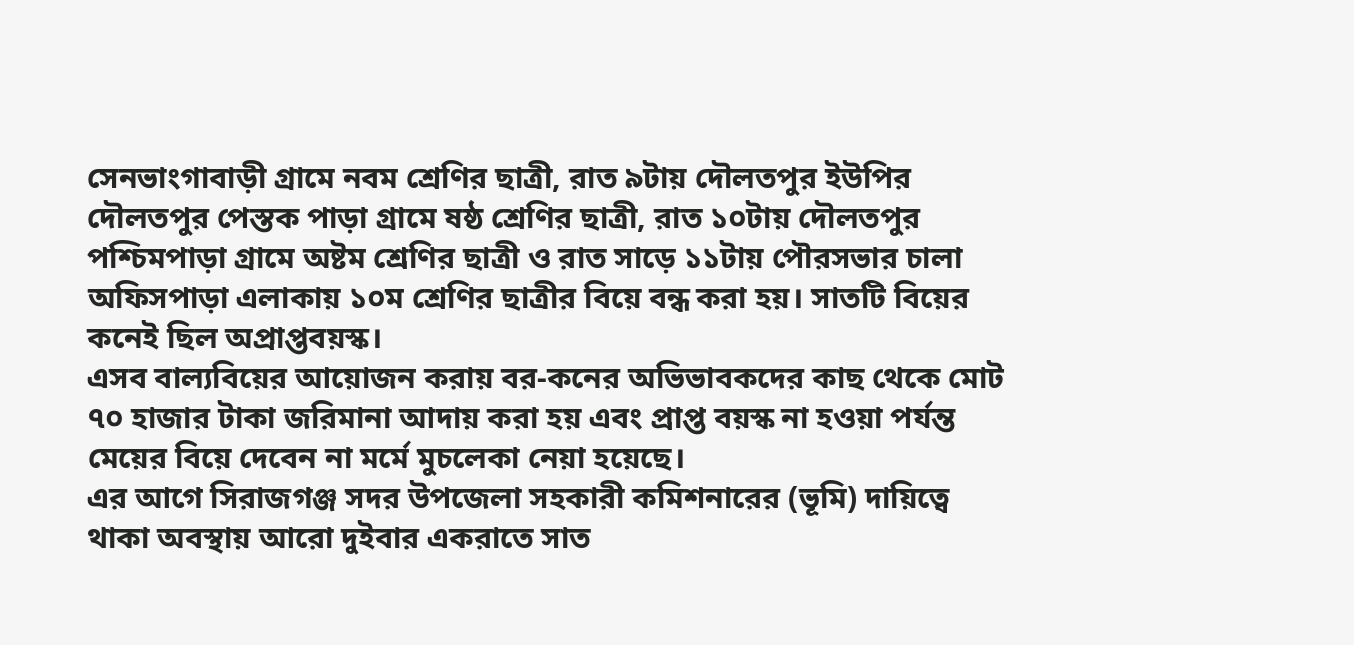সেনভাংগাবাড়ী গ্রামে নবম শ্রেণির ছাত্রী, রাত ৯টায় দৌলতপুর ইউপির দৌলতপুর পেস্তক পাড়া গ্রামে ষষ্ঠ শ্রেণির ছাত্রী, রাত ১০টায় দৌলতপুর পশ্চিমপাড়া গ্রামে অষ্টম শ্রেণির ছাত্রী ও রাত সাড়ে ১১টায় পৌরসভার চালা অফিসপাড়া এলাকায় ১০ম শ্রেণির ছাত্রীর বিয়ে বন্ধ করা হয়। সাতটি বিয়ের কনেই ছিল অপ্রাপ্তবয়স্ক।
এসব বাল্যবিয়ের আয়োজন করায় বর-কনের অভিভাবকদের কাছ থেকে মোট ৭০ হাজার টাকা জরিমানা আদায় করা হয় এবং প্রাপ্ত বয়স্ক না হওয়া পর্যন্ত মেয়ের বিয়ে দেবেন না মর্মে মুচলেকা নেয়া হয়েছে।
এর আগে সিরাজগঞ্জ সদর উপজেলা সহকারী কমিশনারের (ভূমি) দায়িত্বে থাকা অবস্থায় আরো দুইবার একরাতে সাত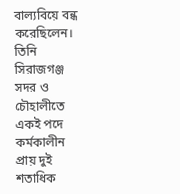বাল্যবিয়ে বন্ধ করেছিলেন। তিনি সিরাজগঞ্জ সদর ও চৌহালীতে একই পদে কর্মকালীন প্রায় দুই শতাধিক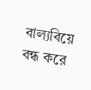বাল্যবিয়ে বন্ধ করে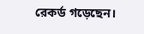রেকর্ড গড়েছেন।